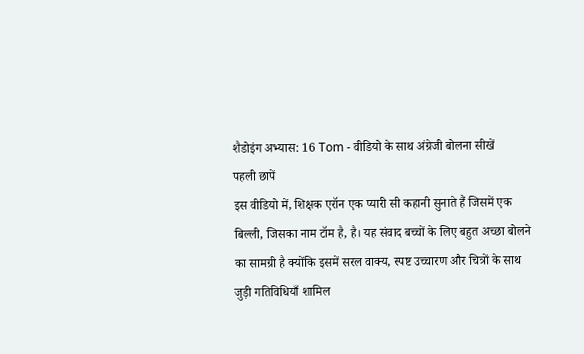शैडोइंग अभ्यास: 16 Tom - वीडियो के साथ अंग्रेजी बोलना सीखें
पहली छापें
इस वीडियो में, शिक्षक एरॉन एक प्यारी सी कहानी सुनाते हैं जिसमें एक बिल्ली, जिसका नाम टॉम है, है। यह संवाद बच्चों के लिए बहुत अच्छा बोलने का सामग्री है क्योंकि इसमें सरल वाक्य, स्पष्ट उच्चारण और चित्रों के साथ जुड़ी गतिविधियाँ शामिल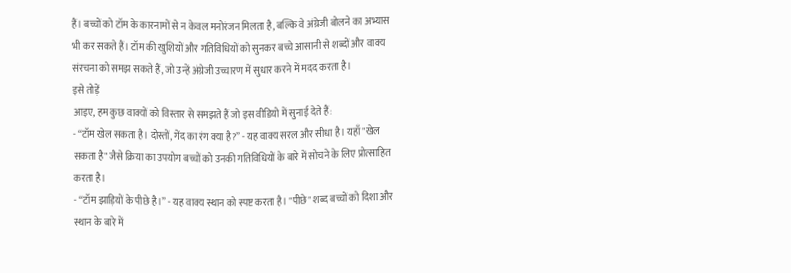हैं। बच्चों को टॉम के कारनामों से न केवल मनोरंजन मिलता है, बल्कि वे अंग्रेजी बोलने का अभ्यास भी कर सकते हैं। टॉम की खुशियों और गतिविधियों को सुनकर बच्चे आसानी से शब्दों और वाक्य संरचना को समझ सकते हैं, जो उन्हें अंग्रेजी उच्चारण में सुधार करने में मदद करता है।
इसे तोड़ें
आइए, हम कुछ वाक्यों को विस्तार से समझते हैं जो इस वीडियो में सुनाई देते हैं:
- “टॉम खेल सकता है। दोस्तों, गेंद का रंग क्या है?” - यह वाक्य सरल और सीधा है। यहाँ "खेल सकता है" जैसे क्रिया का उपयोग बच्चों को उनकी गतिविधियों के बारे में सोचने के लिए प्रोत्साहित करता है।
- “टॉम झाड़ियों के पीछे है।” - यह वाक्य स्थान को स्पष्ट करता है। "पीछे" शब्द बच्चों को दिशा और स्थान के बारे में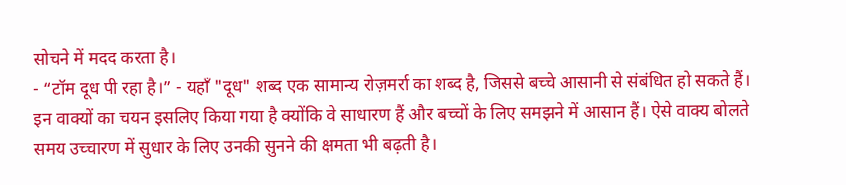सोचने में मदद करता है।
- “टॉम दूध पी रहा है।” - यहाँ "दूध" शब्द एक सामान्य रोज़मर्रा का शब्द है, जिससे बच्चे आसानी से संबंधित हो सकते हैं।
इन वाक्यों का चयन इसलिए किया गया है क्योंकि वे साधारण हैं और बच्चों के लिए समझने में आसान हैं। ऐसे वाक्य बोलते समय उच्चारण में सुधार के लिए उनकी सुनने की क्षमता भी बढ़ती है।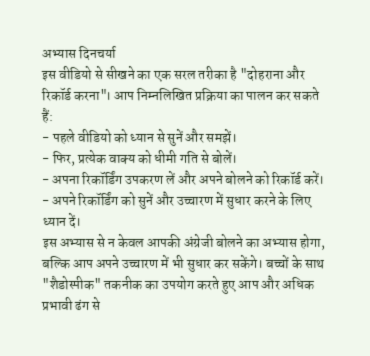अभ्यास दिनचर्या
इस वीडियो से सीखने का एक सरल तरीका है "दोहराना और रिकॉर्ड करना"। आप निम्नलिखित प्रक्रिया का पालन कर सकते हैं:
- पहले वीडियो को ध्यान से सुनें और समझें।
- फिर, प्रत्येक वाक्य को धीमी गति से बोलें।
- अपना रिकॉर्डिंग उपकरण लें और अपने बोलने को रिकॉर्ड करें।
- अपने रिकॉर्डिंग को सुनें और उच्चारण में सुधार करने के लिए ध्यान दें।
इस अभ्यास से न केवल आपकी अंग्रेजी बोलने का अभ्यास होगा, बल्कि आप अपने उच्चारण में भी सुधार कर सकेंगे। बच्चों के साथ "शैडोस्पीक" तकनीक का उपयोग करते हुए आप और अधिक प्रभावी ढंग से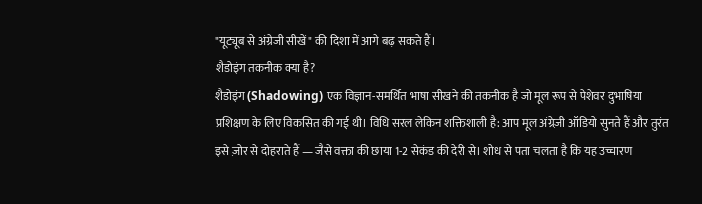"यूट्यूब से अंग्रेजी सीखें" की दिशा में आगे बढ़ सकते हैं।
शैडोइंग तकनीक क्या है?
शैडोइंग (Shadowing) एक विज्ञान-समर्थित भाषा सीखने की तकनीक है जो मूल रूप से पेशेवर दुभाषिया प्रशिक्षण के लिए विकसित की गई थी। विधि सरल लेकिन शक्तिशाली है: आप मूल अंग्रेज़ी ऑडियो सुनते हैं और तुरंत इसे ज़ोर से दोहराते हैं — जैसे वक्ता की छाया 1-2 सेकंड की देरी से। शोध से पता चलता है कि यह उच्चारण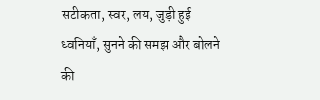सटीकता, स्वर, लय, जुड़ी हुई ध्वनियाँ, सुनने की समझ और बोलने की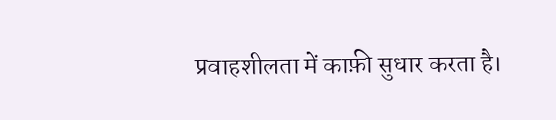प्रवाहशीलता में काफ़ी सुधार करता है।